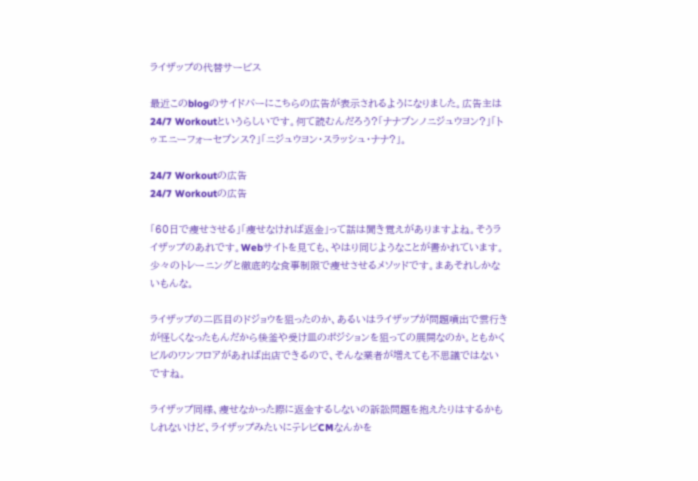ライザップの代替サービス

最近このblogのサイドバーにこちらの広告が表示されるようになりました。広告主は24/7 Workoutというらしいです。何て読むんだろう?「ナナブンノニジュウヨン?」「トゥエニーフォーセブンス?」「ニジュウヨン・スラッシュ・ナナ?」。

24/7 Workoutの広告
24/7 Workoutの広告

「60日で痩せさせる」「痩せなければ返金」って話は聞き覚えがありますよね。そうライザップのあれです。Webサイトを見ても、やはり同じようなことが書かれています。少々のトレーニングと徹底的な食事制限で痩せさせるメソッドです。まあそれしかないもんな。

ライザップの二匹目のドジョウを狙ったのか、あるいはライザップが問題噴出で雲行きが怪しくなったもんだから後釜や受け皿のポジションを狙っての展開なのか。ともかくビルのワンフロアがあれば出店できるので、そんな業者が増えても不思議ではないですね。

ライザップ同様、痩せなかった際に返金するしないの訴訟問題を抱えたりはするかもしれないけど、ライザップみたいにテレビCMなんかを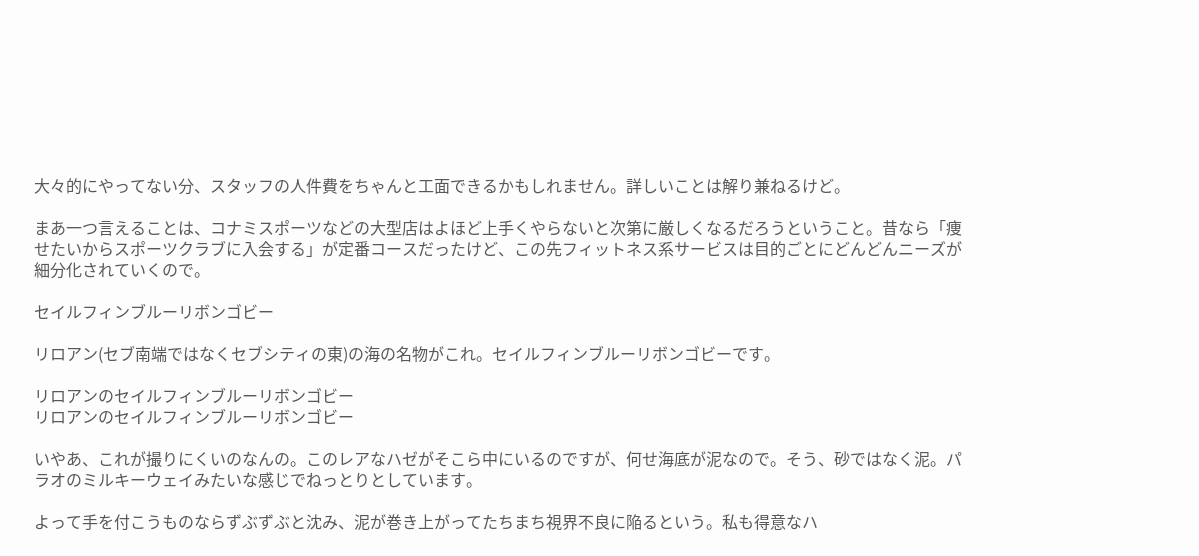大々的にやってない分、スタッフの人件費をちゃんと工面できるかもしれません。詳しいことは解り兼ねるけど。

まあ一つ言えることは、コナミスポーツなどの大型店はよほど上手くやらないと次第に厳しくなるだろうということ。昔なら「痩せたいからスポーツクラブに入会する」が定番コースだったけど、この先フィットネス系サービスは目的ごとにどんどんニーズが細分化されていくので。

セイルフィンブルーリボンゴビー

リロアン(セブ南端ではなくセブシティの東)の海の名物がこれ。セイルフィンブルーリボンゴビーです。

リロアンのセイルフィンブルーリボンゴビー
リロアンのセイルフィンブルーリボンゴビー

いやあ、これが撮りにくいのなんの。このレアなハゼがそこら中にいるのですが、何せ海底が泥なので。そう、砂ではなく泥。パラオのミルキーウェイみたいな感じでねっとりとしています。

よって手を付こうものならずぶずぶと沈み、泥が巻き上がってたちまち視界不良に陥るという。私も得意なハ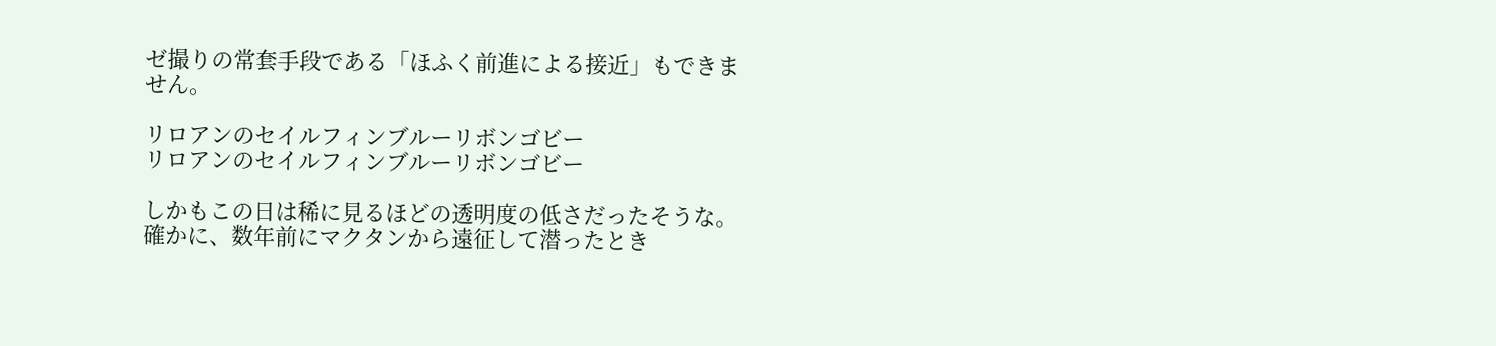ゼ撮りの常套手段である「ほふく前進による接近」もできません。

リロアンのセイルフィンブルーリボンゴビー
リロアンのセイルフィンブルーリボンゴビー

しかもこの日は稀に見るほどの透明度の低さだったそうな。確かに、数年前にマクタンから遠征して潜ったとき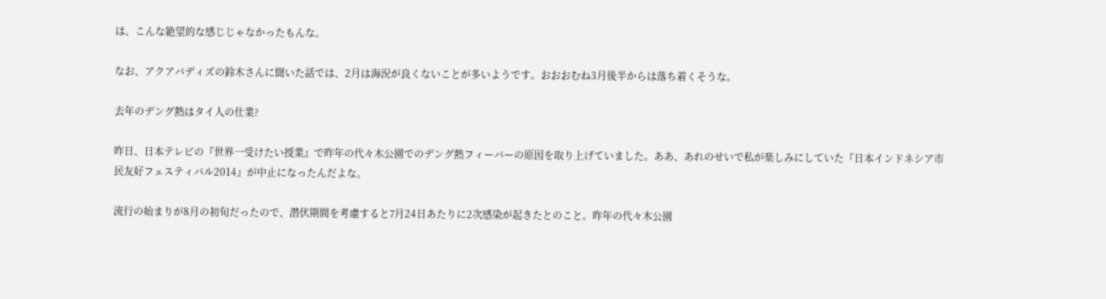は、こんな絶望的な感じじゃなかったもんな。

なお、アクアバディズの鈴木さんに聞いた話では、2月は海況が良くないことが多いようです。おおおむね3月後半からは落ち着くそうな。

去年のデング熱はタイ人の仕業?

昨日、日本テレビの『世界一受けたい授業』で昨年の代々木公園でのデング熱フィーバーの原因を取り上げていました。ああ、あれのせいで私が楽しみにしていた『日本インドネシア市民友好フェスティバル2014』が中止になったんだよな。

流行の始まりが8月の初旬だったので、潜伏期間を考慮すると7月24日あたりに2次感染が起きたとのこと。昨年の代々木公園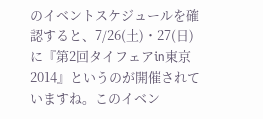のイベントスケジュールを確認すると、7/26(土)・27(日)に『第2回タイフェアin東京2014』というのが開催されていますね。このイベン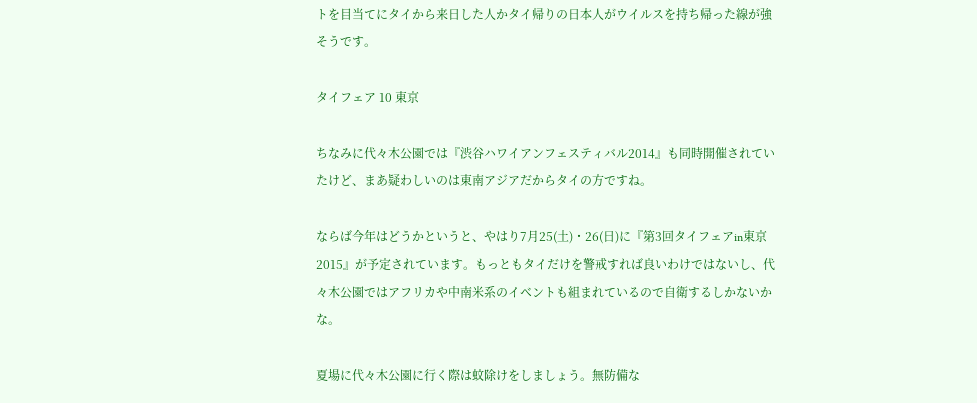トを目当てにタイから来日した人かタイ帰りの日本人がウイルスを持ち帰った線が強そうです。

タイフェア 10 東京

ちなみに代々木公園では『渋谷ハワイアンフェスティバル2014』も同時開催されていたけど、まあ疑わしいのは東南アジアだからタイの方ですね。

ならば今年はどうかというと、やはり7月25(土)・26(日)に『第3回タイフェアin東京2015』が予定されています。もっともタイだけを警戒すれば良いわけではないし、代々木公園ではアフリカや中南米系のイベントも組まれているので自衛するしかないかな。

夏場に代々木公園に行く際は蚊除けをしましょう。無防備な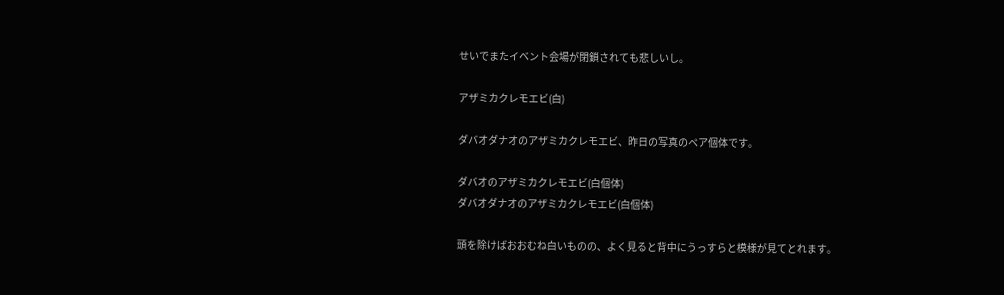せいでまたイベント会場が閉鎖されても悲しいし。

アザミカクレモエビ(白)

ダバオダナオのアザミカクレモエビ、昨日の写真のペア個体です。

ダバオのアザミカクレモエビ(白個体)
ダバオダナオのアザミカクレモエビ(白個体)

頭を除けばおおむね白いものの、よく見ると背中にうっすらと模様が見てとれます。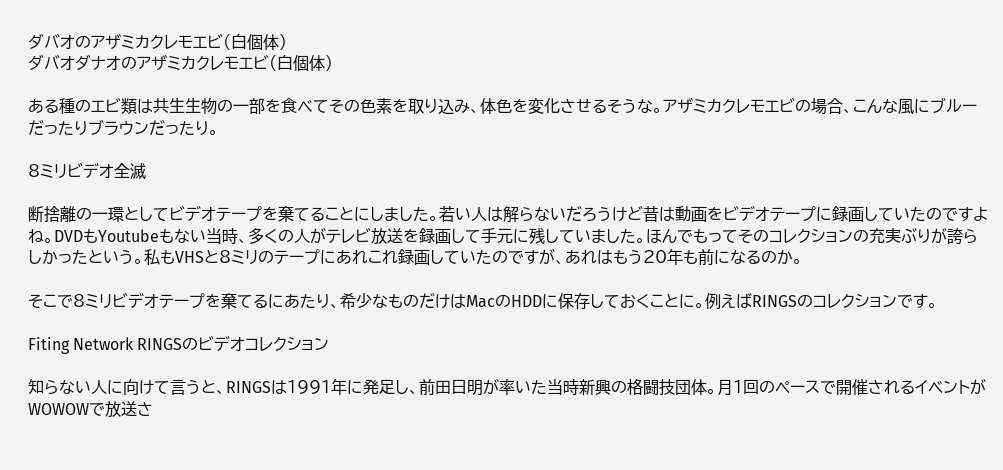ダバオのアザミカクレモエビ(白個体)
ダバオダナオのアザミカクレモエビ(白個体)

ある種のエビ類は共生生物の一部を食べてその色素を取り込み、体色を変化させるそうな。アザミカクレモエビの場合、こんな風にブルーだったりブラウンだったり。

8ミリビデオ全滅

断捨離の一環としてビデオテープを棄てることにしました。若い人は解らないだろうけど昔は動画をビデオテープに録画していたのですよね。DVDもYoutubeもない当時、多くの人がテレビ放送を録画して手元に残していました。ほんでもってそのコレクションの充実ぶりが誇らしかったという。私もVHSと8ミリのテープにあれこれ録画していたのですが、あれはもう20年も前になるのか。

そこで8ミリビデオテープを棄てるにあたり、希少なものだけはMacのHDDに保存しておくことに。例えばRINGSのコレクションです。

Fiting Network RINGSのビデオコレクション

知らない人に向けて言うと、RINGSは1991年に発足し、前田日明が率いた当時新興の格闘技団体。月1回のペースで開催されるイベントがWOWOWで放送さ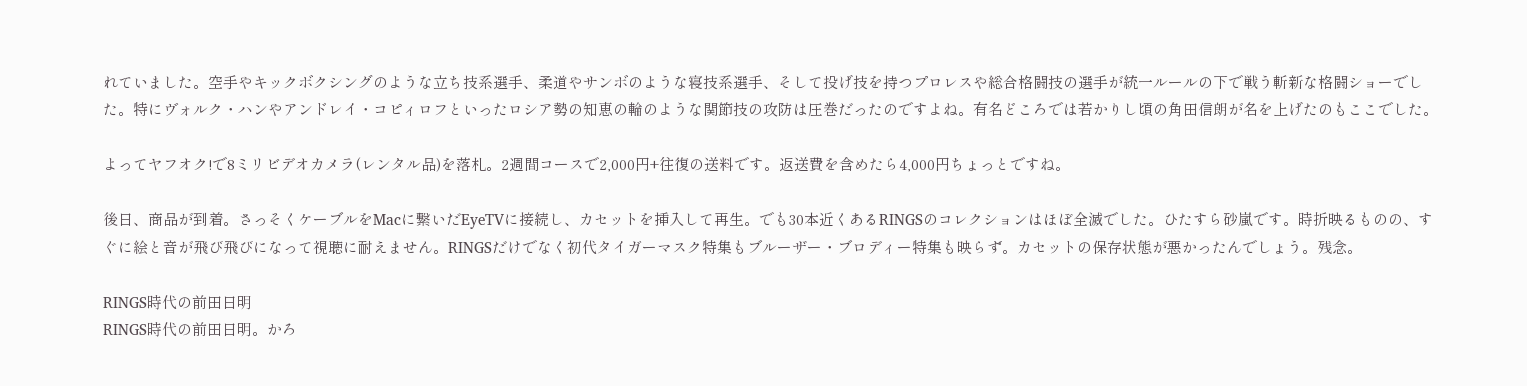れていました。空手やキックボクシングのような立ち技系選手、柔道やサンボのような寝技系選手、そして投げ技を持つプロレスや総合格闘技の選手が統一ルールの下で戦う斬新な格闘ショーでした。特にヴォルク・ハンやアンドレイ・コピィロフといったロシア勢の知恵の輪のような関節技の攻防は圧巻だったのですよね。有名どころでは若かりし頃の角田信朗が名を上げたのもここでした。

よってヤフオク!で8ミリビデオカメラ(レンタル品)を落札。2週間コースで2,000円+往復の送料です。返送費を含めたら4,000円ちょっとですね。

後日、商品が到着。さっそくケーブルをMacに繋いだEyeTVに接続し、カセットを挿入して再生。でも30本近くあるRINGSのコレクションはほぼ全滅でした。ひたすら砂嵐です。時折映るものの、すぐに絵と音が飛び飛びになって視聴に耐えません。RINGSだけでなく初代タイガーマスク特集もブルーザー・ブロディー特集も映らず。カセットの保存状態が悪かったんでしょう。残念。

RINGS時代の前田日明
RINGS時代の前田日明。かろ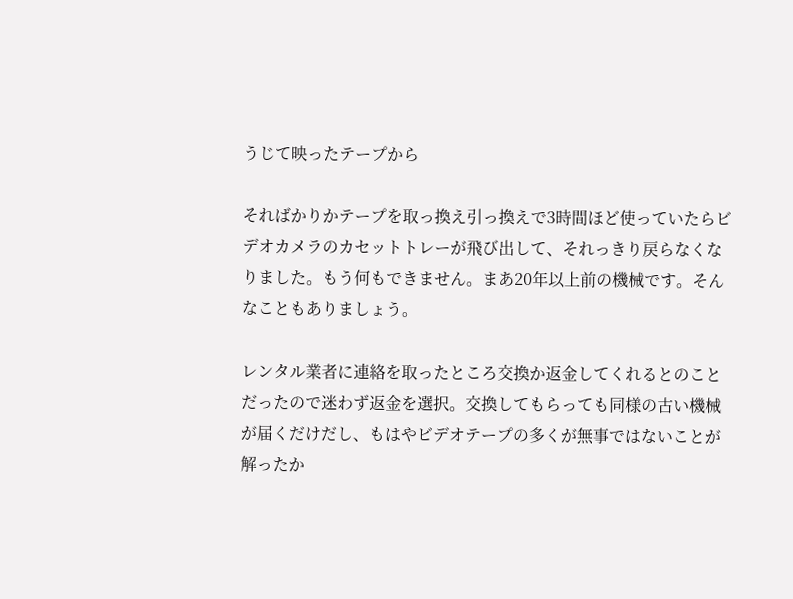うじて映ったテープから

そればかりかテープを取っ換え引っ換えで3時間ほど使っていたらビデオカメラのカセットトレーが飛び出して、それっきり戻らなくなりました。もう何もできません。まあ20年以上前の機械です。そんなこともありましょう。

レンタル業者に連絡を取ったところ交換か返金してくれるとのことだったので迷わず返金を選択。交換してもらっても同様の古い機械が届くだけだし、もはやビデオテープの多くが無事ではないことが解ったか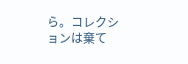ら。コレクションは棄て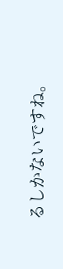るしかないですね。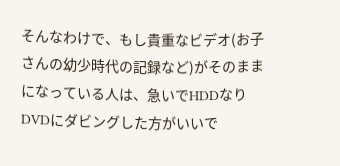そんなわけで、もし貴重なビデオ(お子さんの幼少時代の記録など)がそのままになっている人は、急いでHDDなりDVDにダビングした方がいいで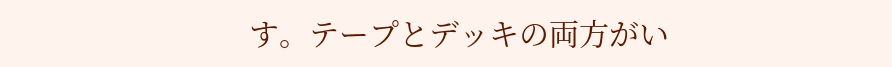す。テープとデッキの両方がい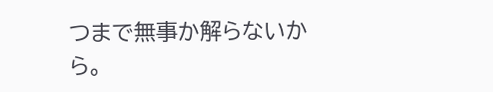つまで無事か解らないから。